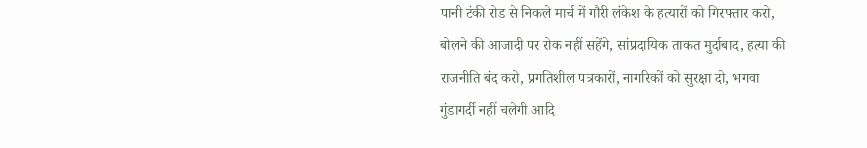पानी टंकी रोड से निकले मार्च में गौरी लंकेश के हत्यारों को गिरफ्तार करो, बोलने की आजादी पर रोक नहीं सहेंगे, सांप्रदायिक ताकत मुर्दाबाद, हत्या की राजनीति बंद करो, प्रगतिशील पत्रकारों, नागरिकों को सुरक्षा दो, भगवा गुंडागर्दी नहीं चलेगी आदि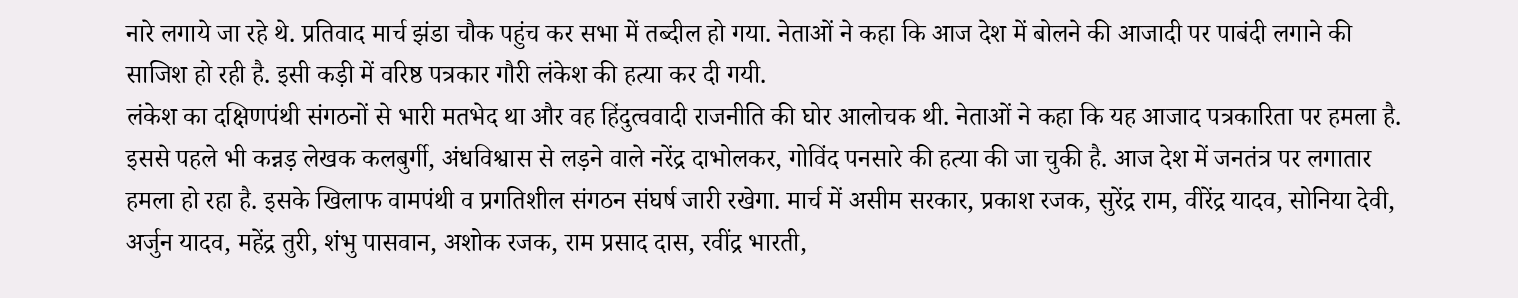नारे लगाये जा रहे थे. प्रतिवाद मार्च झंडा चौक पहुंच कर सभा में तब्दील हो गया. नेताओं ने कहा कि आज देश में बोलने की आजादी पर पाबंदी लगाने की साजिश हो रही है. इसी कड़ी में वरिष्ठ पत्रकार गौरी लंकेश की हत्या कर दी गयी.
लंकेश का दक्षिणपंथी संगठनों से भारी मतभेद था और वह हिंदुत्ववादी राजनीति की घोर आलोचक थी. नेताओं ने कहा कि यह आजाद पत्रकारिता पर हमला है. इससे पहले भी कन्नड़ लेखक कलबुर्गी, अंधविश्वास से लड़ने वाले नरेंद्र दाभोलकर, गोविंद पनसारे की हत्या की जा चुकी है. आज देश में जनतंत्र पर लगातार हमला हो रहा है. इसके खिलाफ वामपंथी व प्रगतिशील संगठन संघर्ष जारी रखेगा. मार्च में असीम सरकार, प्रकाश रजक, सुरेंद्र राम, वीरेंद्र यादव, सोनिया देवी, अर्जुन यादव, महेंद्र तुरी, शंभु पासवान, अशोक रजक, राम प्रसाद दास, रवींद्र भारती,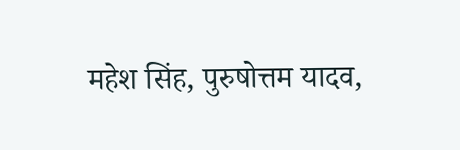महेश सिंह, पुरुषोत्तम यादव,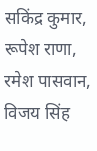सकिंद्र कुमार, रूपेश राणा, रमेश पासवान, विजय सिंह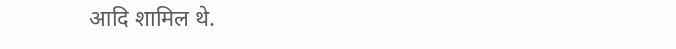आदि शामिल थे.